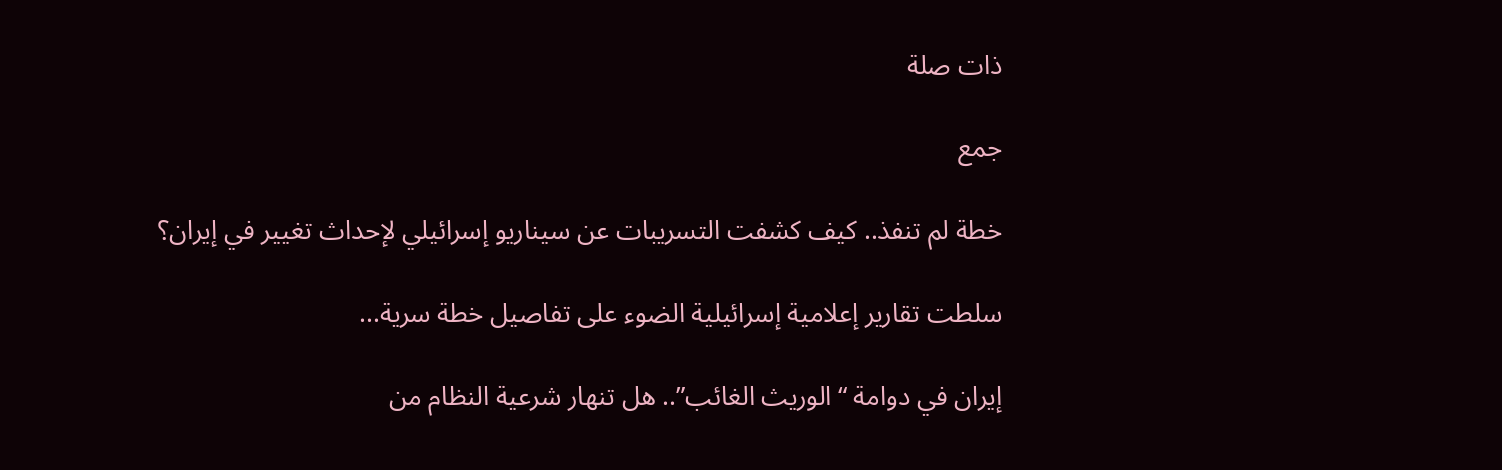ذات صلة

جمع

خطة لم تنفذ.. كيف كشفت التسريبات عن سيناريو إسرائيلي لإحداث تغيير في إيران؟

سلطت تقارير إعلامية إسرائيلية الضوء على تفاصيل خطة سرية...

إيران في دوامة “الوريث الغائب”.. هل تنهار شرعية النظام من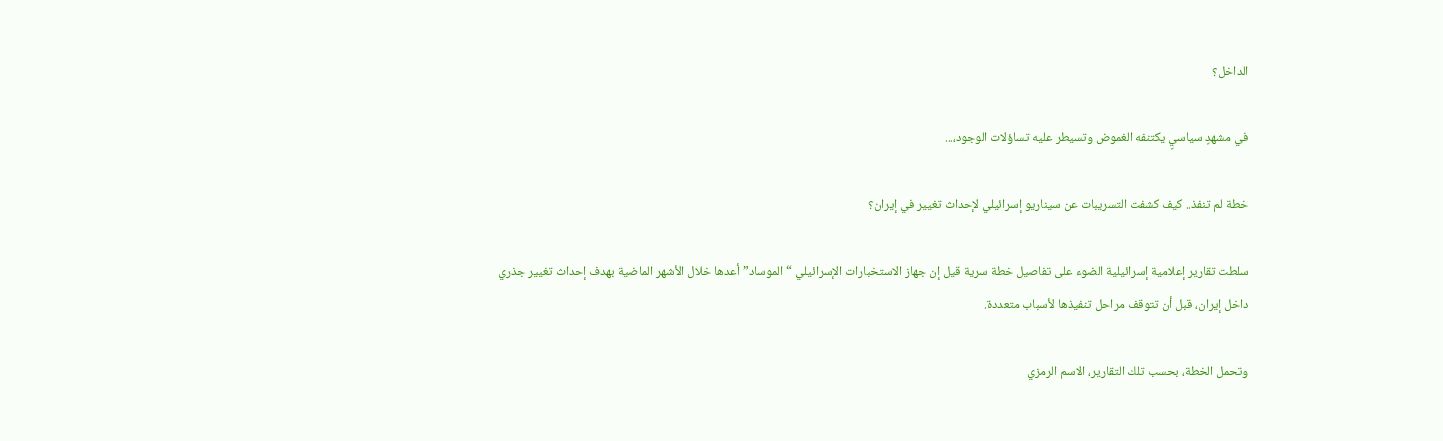الداخل؟

في مشهدٍ سياسيٍ يكتنفه الغموض وتسيطر عليه تساؤلات الوجود،...

خطة لم تنفذ.. كيف كشفت التسريبات عن سيناريو إسرائيلي لإحداث تغيير في إيران؟

سلطت تقارير إعلامية إسرائيلية الضوء على تفاصيل خطة سرية قيل إن جهاز الاستخبارات الإسرائيلي “الموساد” أعدها خلال الأشهر الماضية بهدف إحداث تغيير جذري داخل إيران، قبل أن تتوقف مراحل تنفيذها لأسباب متعددة.

وتحمل الخطة، بحسب تلك التقارير، الاسم الرمزي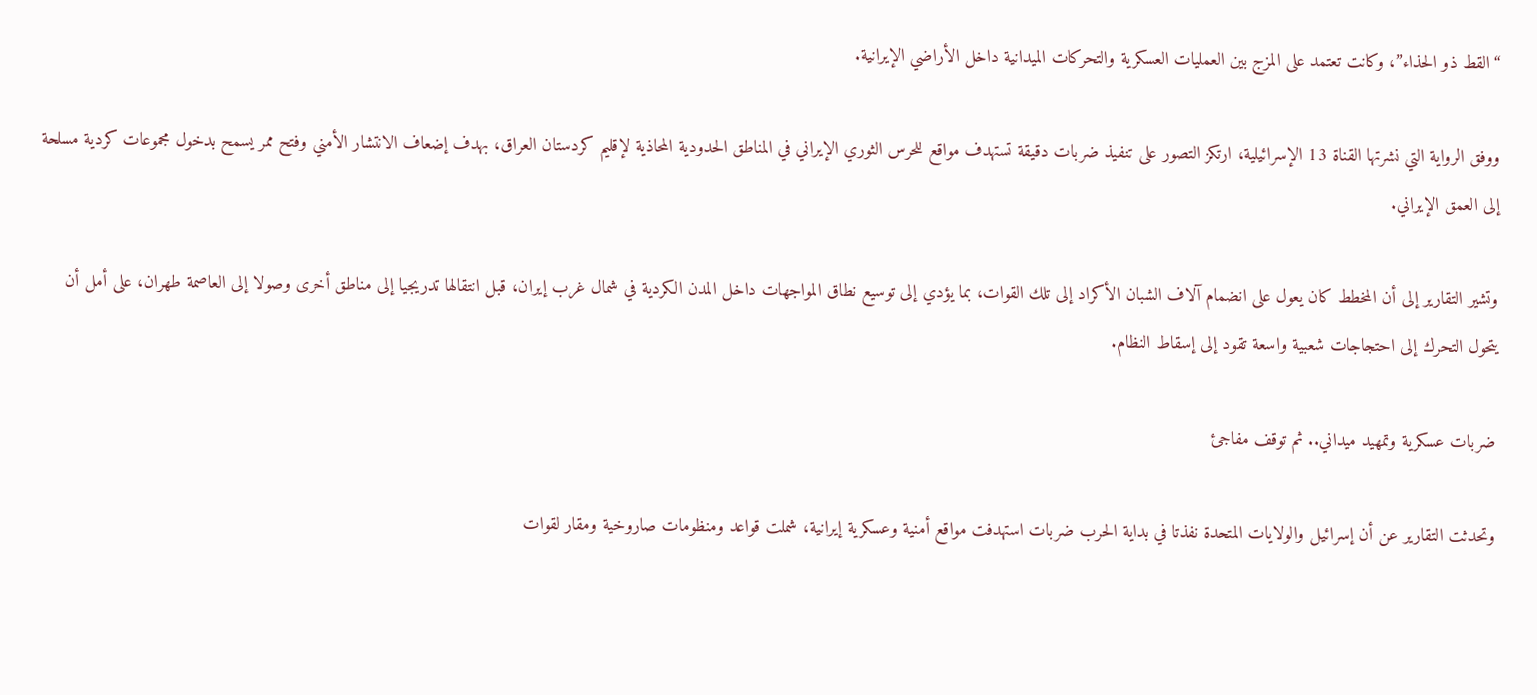“القط ذو الحذاء”، وكانت تعتمد على المزج بين العمليات العسكرية والتحركات الميدانية داخل الأراضي الإيرانية.

ووفق الرواية التي نشرتها القناة 13 الإسرائيلية، ارتكز التصور على تنفيذ ضربات دقيقة تستهدف مواقع للحرس الثوري الإيراني في المناطق الحدودية المحاذية لإقليم كردستان العراق، بهدف إضعاف الانتشار الأمني وفتح ممر يسمح بدخول مجموعات كردية مسلحة إلى العمق الإيراني.

وتشير التقارير إلى أن المخطط كان يعول على انضمام آلاف الشبان الأكراد إلى تلك القوات، بما يؤدي إلى توسيع نطاق المواجهات داخل المدن الكردية في شمال غرب إيران، قبل انتقالها تدريجيا إلى مناطق أخرى وصولا إلى العاصمة طهران، على أمل أن يتحول التحرك إلى احتجاجات شعبية واسعة تقود إلى إسقاط النظام.

ضربات عسكرية وتمهيد ميداني.. ثم توقف مفاجئ

وتحدثت التقارير عن أن إسرائيل والولايات المتحدة نفذتا في بداية الحرب ضربات استهدفت مواقع أمنية وعسكرية إيرانية، شملت قواعد ومنظومات صاروخية ومقار لقوات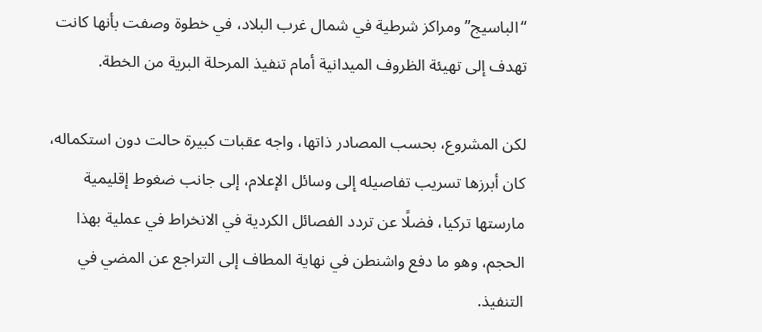“الباسيج” ومراكز شرطية في شمال غرب البلاد، في خطوة وصفت بأنها كانت تهدف إلى تهيئة الظروف الميدانية أمام تنفيذ المرحلة البرية من الخطة.

لكن المشروع، بحسب المصادر ذاتها، واجه عقبات كبيرة حالت دون استكماله، كان أبرزها تسريب تفاصيله إلى وسائل الإعلام، إلى جانب ضغوط إقليمية مارستها تركيا، فضلًا عن تردد الفصائل الكردية في الانخراط في عملية بهذا الحجم، وهو ما دفع واشنطن في نهاية المطاف إلى التراجع عن المضي في التنفيذ.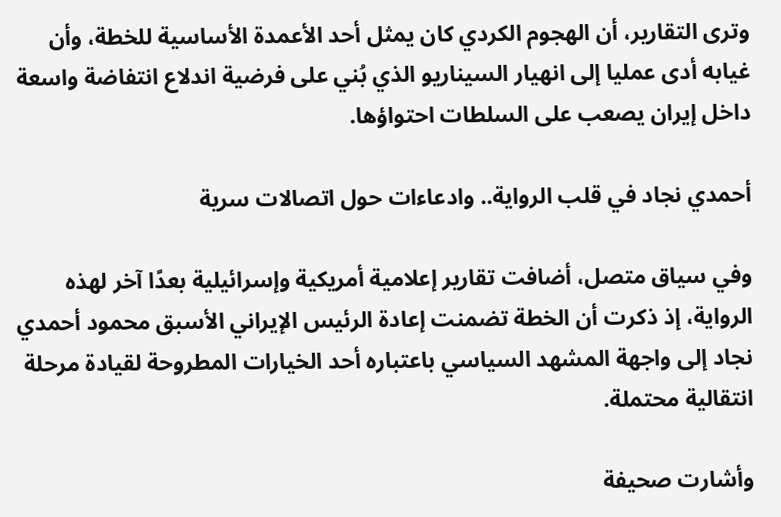وترى التقارير، أن الهجوم الكردي كان يمثل أحد الأعمدة الأساسية للخطة، وأن غيابه أدى عمليا إلى انهيار السيناريو الذي بُني على فرضية اندلاع انتفاضة واسعة داخل إيران يصعب على السلطات احتواؤها.

أحمدي نجاد في قلب الرواية.. وادعاءات حول اتصالات سرية

وفي سياق متصل، أضافت تقارير إعلامية أمريكية وإسرائيلية بعدًا آخر لهذه الرواية، إذ ذكرت أن الخطة تضمنت إعادة الرئيس الإيراني الأسبق محمود أحمدي نجاد إلى واجهة المشهد السياسي باعتباره أحد الخيارات المطروحة لقيادة مرحلة انتقالية محتملة.

وأشارت صحيفة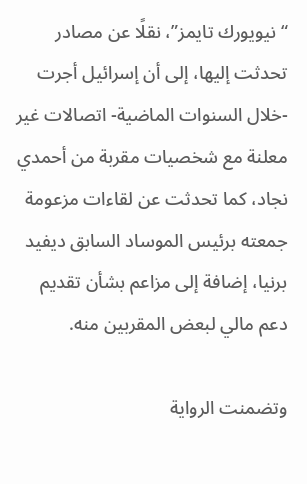“نيويورك تايمز”، نقلًا عن مصادر تحدثت إليها، إلى أن إسرائيل أجرت -خلال السنوات الماضية- اتصالات غير معلنة مع شخصيات مقربة من أحمدي نجاد، كما تحدثت عن لقاءات مزعومة جمعته برئيس الموساد السابق ديفيد برنيا، إضافة إلى مزاعم بشأن تقديم دعم مالي لبعض المقربين منه.

وتضمنت الرواية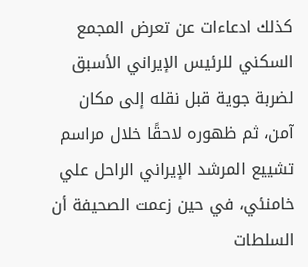كذلك ادعاءات عن تعرض المجمع السكني للرئيس الإيراني الأسبق لضربة جوية قبل نقله إلى مكان آمن، ثم ظهوره لاحقًا خلال مراسم تشييع المرشد الإيراني الراحل علي خامنئي، في حين زعمت الصحيفة أن السلطات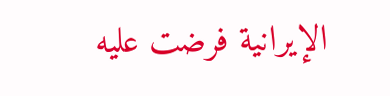الإيرانية فرضت عليه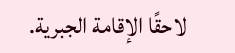لاحقًا الإقامة الجبرية.